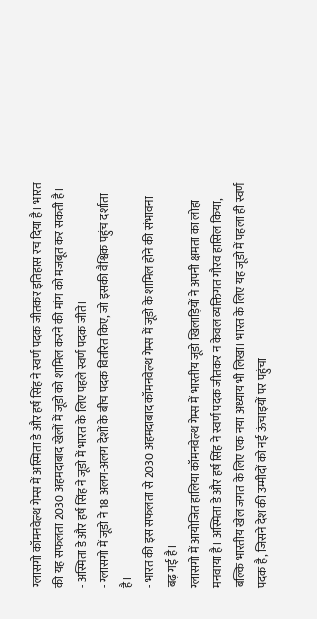ग्लासगो कॉमनवेल्थ गेम्स में अस्मिता डे और हर्ष सिंह ने स्वर्ण पदक जीतकर इतिहास रच दिया है। भारत की यह सफलता 2030 अहमदाबाद खेलों में जूडो को शामिल करने की मांग को मजबूत कर सकती है।
- अस्मिता डे और हर्ष सिंह ने जूडो में भारत के लिए पहले स्वर्ण पदक जीते।
- ग्लासगो में जूडो ने 18 अलग-अलग देशों के बीच पदक वितरित किए, जो इसकी वैश्विक पहुंच दर्शाता है।
- भारत की इस सफलता से 2030 अहमदाबाद कॉमनवेल्थ गेम्स में जूडो के शामिल होने की संभावना बढ़ गई है।
ग्लासगो में आयोजित हालिया कॉमनवेल्थ गेम्स में भारतीय जूडो खिलाड़ियों ने अपनी क्षमता का लोहा मनवाया है। अस्मिता डे और हर्ष सिंह ने स्वर्ण पदक जीतकर न केवल व्यक्तिगत गौरव हासिल किया, बल्कि भारतीय खेल जगत के लिए एक नया अध्याय भी लिखा। भारत के लिए यह जूडो में पहला ही स्वर्ण पदक है, जिसने देश की उम्मीदों को नई ऊंचाइयों पर पहुंचा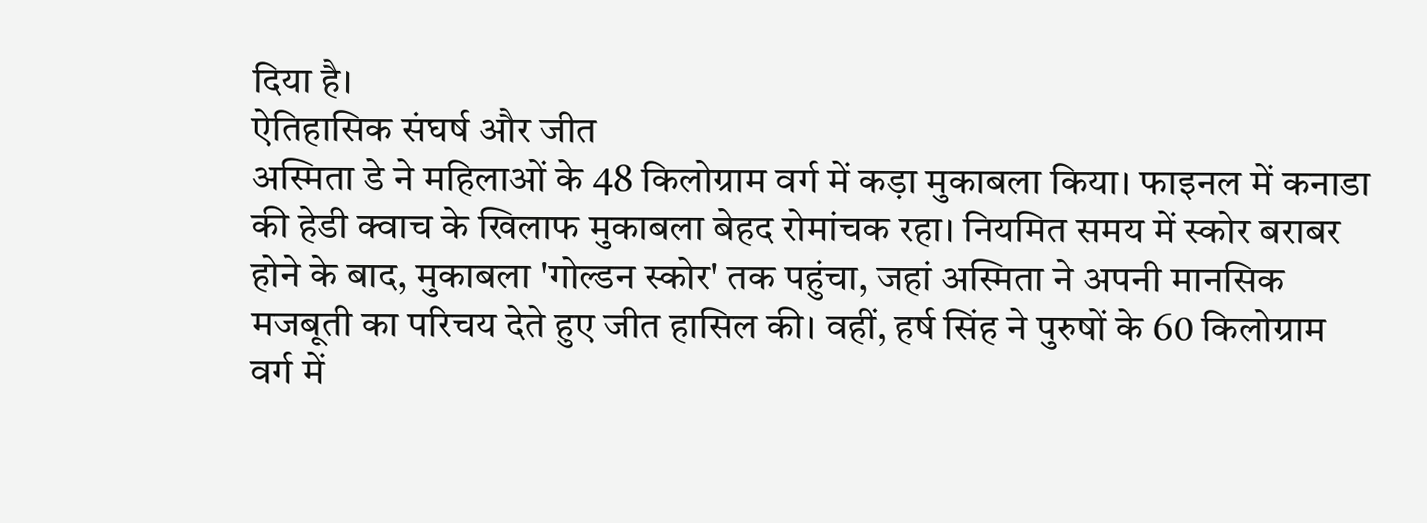दिया है।
ऐतिहासिक संघर्ष और जीत
अस्मिता डे ने महिलाओं के 48 किलोग्राम वर्ग में कड़ा मुकाबला किया। फाइनल में कनाडा की हेडी क्वाच के खिलाफ मुकाबला बेहद रोमांचक रहा। नियमित समय में स्कोर बराबर होने के बाद, मुकाबला 'गोल्डन स्कोर' तक पहुंचा, जहां अस्मिता ने अपनी मानसिक मजबूती का परिचय देते हुए जीत हासिल की। वहीं, हर्ष सिंह ने पुरुषों के 60 किलोग्राम वर्ग में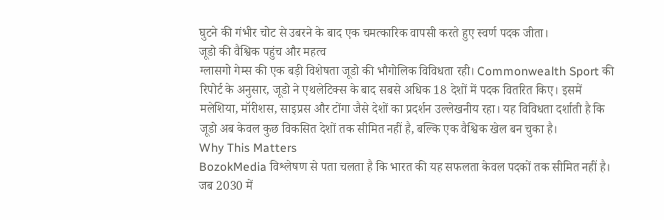घुटने की गंभीर चोट से उबरने के बाद एक चमत्कारिक वापसी करते हुए स्वर्ण पदक जीता।
जूडो की वैश्विक पहुंच और महत्व
ग्लासगो गेम्स की एक बड़ी विशेषता जूडो की भौगोलिक विविधता रही। Commonwealth Sport की रिपोर्ट के अनुसार, जूडो ने एथलेटिक्स के बाद सबसे अधिक 18 देशों में पदक वितरित किए। इसमें मलेशिया, मॉरीशस, साइप्रस और टोंगा जैसे देशों का प्रदर्शन उल्लेखनीय रहा। यह विविधता दर्शाती है कि जूडो अब केवल कुछ विकसित देशों तक सीमित नहीं है, बल्कि एक वैश्विक खेल बन चुका है।
Why This Matters
BozokMedia विश्लेषण से पता चलता है कि भारत की यह सफलता केवल पदकों तक सीमित नहीं है। जब 2030 में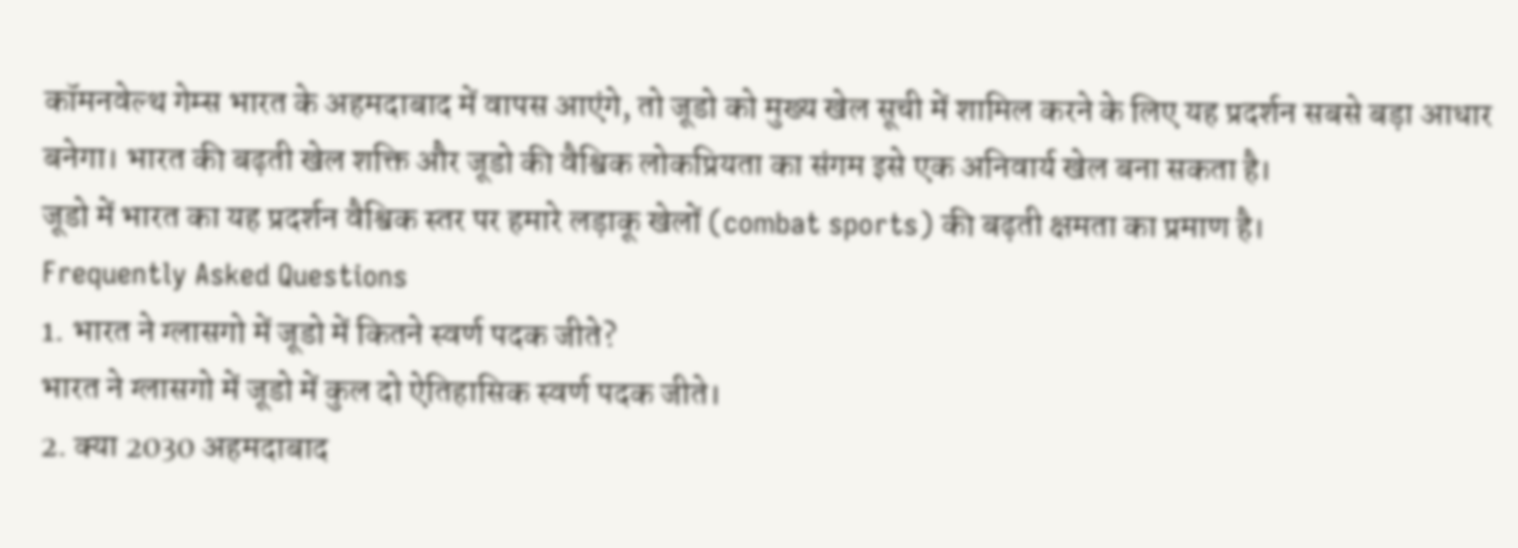कॉमनवेल्थ गेम्स भारत के अहमदाबाद में वापस आएंगे, तो जूडो को मुख्य खेल सूची में शामिल करने के लिए यह प्रदर्शन सबसे बड़ा आधार बनेगा। भारत की बढ़ती खेल शक्ति और जूडो की वैश्विक लोकप्रियता का संगम इसे एक अनिवार्य खेल बना सकता है।
जूडो में भारत का यह प्रदर्शन वैश्विक स्तर पर हमारे लड़ाकू खेलों (combat sports) की बढ़ती क्षमता का प्रमाण है।
Frequently Asked Questions
1. भारत ने ग्लासगो में जूडो में कितने स्वर्ण पदक जीते?
भारत ने ग्लासगो में जूडो में कुल दो ऐतिहासिक स्वर्ण पदक जीते।
2. क्या 2030 अहमदाबाद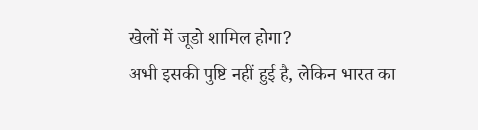खेलों में जूडो शामिल होगा?
अभी इसकी पुष्टि नहीं हुई है, लेकिन भारत का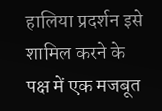हालिया प्रदर्शन इसे शामिल करने के पक्ष में एक मजबूत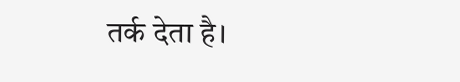तर्क देता है।